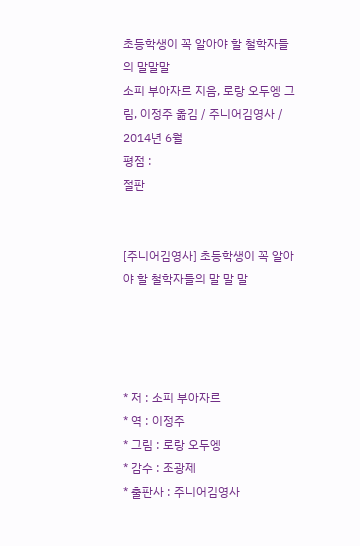초등학생이 꼭 알아야 할 철학자들의 말말말
소피 부아자르 지음, 로랑 오두엥 그림, 이정주 옮김 / 주니어김영사 / 2014년 6월
평점 :
절판


[주니어김영사] 초등학생이 꼭 알아야 할 철학자들의 말 말 말




* 저 : 소피 부아자르
* 역 : 이정주
* 그림 : 로랑 오두엥
* 감수 : 조광제
* 출판사 : 주니어김영사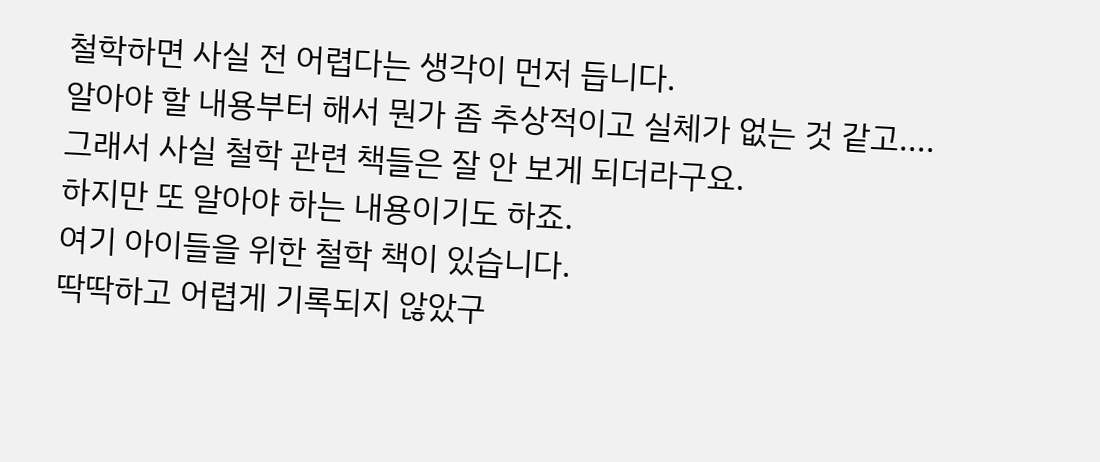철학하면 사실 전 어렵다는 생각이 먼저 듭니다.
알아야 할 내용부터 해서 뭔가 좀 추상적이고 실체가 없는 것 같고....
그래서 사실 철학 관련 책들은 잘 안 보게 되더라구요.
하지만 또 알아야 하는 내용이기도 하죠.
여기 아이들을 위한 철학 책이 있습니다.
딱딱하고 어렵게 기록되지 않았구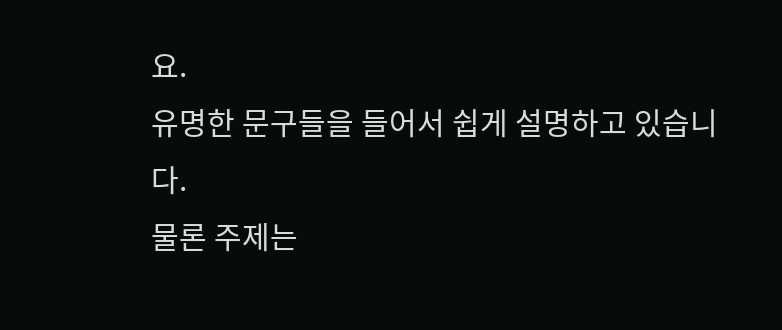요.
유명한 문구들을 들어서 쉽게 설명하고 있습니다.
물론 주제는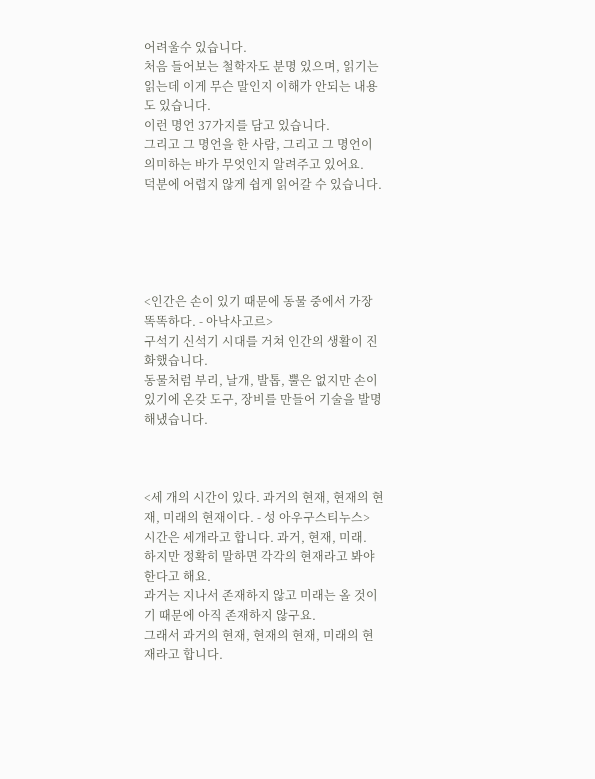어려울수 있습니다.
처음 들어보는 철학자도 분명 있으며, 읽기는 읽는데 이게 무슨 말인지 이해가 안되는 내용도 있습니다.
이런 명언 37가지를 담고 있습니다.
그리고 그 명언을 한 사람, 그리고 그 명언이 의미하는 바가 무엇인지 알려주고 있어요.
덕분에 어렵지 않게 쉽게 읽어갈 수 있습니다.





<인간은 손이 있기 때문에 동물 중에서 가장 똑똑하다. - 아낙사고르>
구석기 신석기 시대를 거쳐 인간의 생활이 진화했습니다.
동물처럼 부리, 날개, 발톱, 뿔은 없지만 손이 있기에 온갖 도구, 장비를 만들어 기술을 발명해냈습니다.



<세 개의 시간이 있다. 과거의 현재, 현재의 현재, 미래의 현재이다. - 성 아우구스티누스>
시간은 세개라고 합니다. 과거, 현재, 미래.
하지만 정확히 말하면 각각의 현재라고 봐야 한다고 해요.
과거는 지나서 존재하지 않고 미래는 올 것이기 때문에 아직 존재하지 않구요.
그래서 과거의 현재, 현재의 현재, 미래의 현재라고 합니다.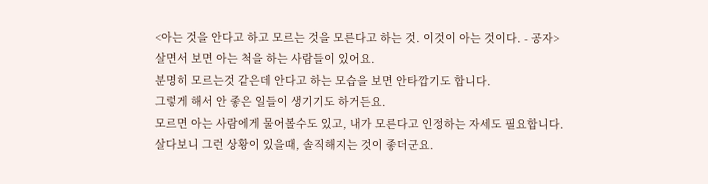<아는 것을 안다고 하고 모르는 것을 모른다고 하는 것. 이것이 아는 것이다. - 공자>
살면서 보면 아는 척을 하는 사람들이 있어요.
분명히 모르는것 같은데 안다고 하는 모습을 보면 안타깝기도 합니다.
그렇게 해서 안 좋은 일들이 생기기도 하거든요.
모르면 아는 사람에게 물어볼수도 있고, 내가 모른다고 인정하는 자세도 필요합니다.
살다보니 그런 상황이 있을때, 솔직해지는 것이 좋더군요.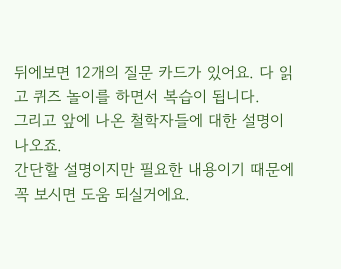뒤에보면 12개의 질문 카드가 있어요. 다 읽고 퀴즈 놀이를 하면서 복습이 됩니다.
그리고 앞에 나온 철학자들에 대한 설명이 나오죠.
간단할 설명이지만 필요한 내용이기 때문에 꼭 보시면 도움 되실거에요.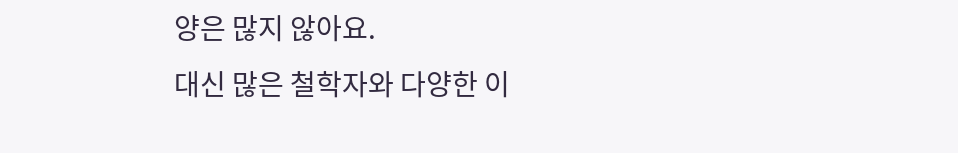양은 많지 않아요.
대신 많은 철학자와 다양한 이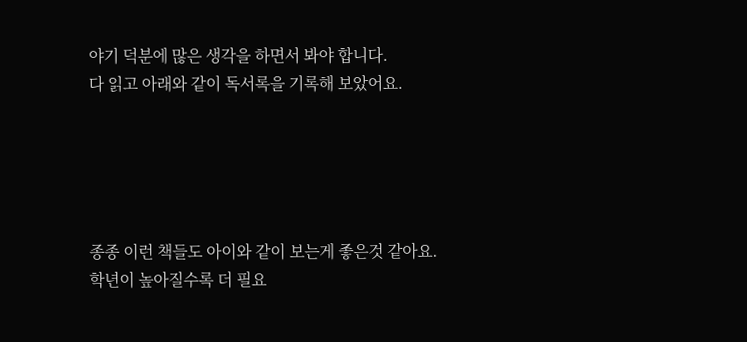야기 덕분에 많은 생각을 하면서 봐야 합니다.
다 읽고 아래와 같이 독서록을 기록해 보았어요.





종종 이런 책들도 아이와 같이 보는게 좋은것 같아요.
학년이 높아질수록 더 필요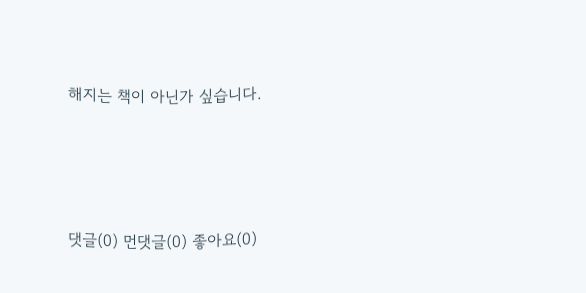해지는 책이 아닌가 싶습니다.




댓글(0) 먼댓글(0) 좋아요(0)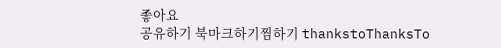좋아요
공유하기 북마크하기찜하기 thankstoThanksTo